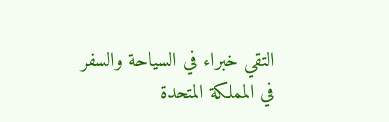التقي خبراء في السياحة والسفر في المملكة المتحدة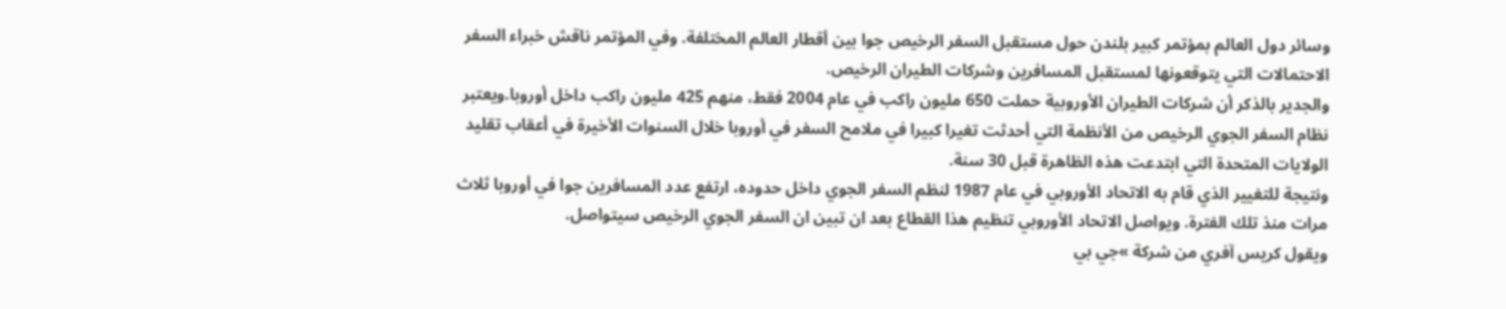وسائر دول العالم بمؤتمر كبير بلندن حول مستقبل السفر الرخيص جوا بين أقطار العالم المختلفة. وفي المؤتمر ناقش خبراء السفر الاحتمالات التي يتوقعونها لمستقبل المسافرين وشركات الطيران الرخيص.
والجدير بالذكر أن شركات الطيران الأوروبية حملت 650 مليون راكب في عام 2004 فقط، منهم 425 مليون راكب داخل أوروبا.ويعتبر نظام السفر الجوي الرخيص من الأنظمة التي أحدثت تغيرا كبيرا في ملامح السفر في أوروبا خلال السنوات الأخيرة في أعقاب تقليد الولايات المتحدة التي ابتدعت هذه الظاهرة قبل 30 سنة.
ونتيجة للتغيير الذي قام به الاتحاد الأوروبي في عام 1987 لنظم السفر الجوي داخل حدوده، ارتفع عدد المسافرين جوا في أوروبا ثلاث مرات منذ تلك الفترة. ويواصل الاتحاد الأوروبي تنظيم هذا القطاع بعد ان تبين ان السفر الجوي الرخيص سيتواصل.
ويقول كريس آفري من شركة »جي بي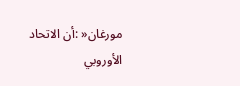مورغان« :أن الاتحاد الأوروبي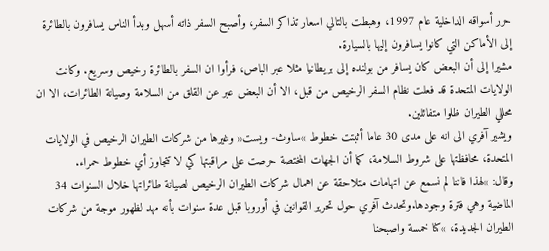حرر أسواقه الداخلية عام 1997، وهبطت بالتالي اسعار تذاكر السفر، وأصبح السفر ذاته أسهل وبدأ الناس يسافرون بالطائرة إلى الأماكن التي كانوا يسافرون إليها بالسيارة.
مشيرا إلى أن البعض كان يسافر من بولنده إلى بريطانيا مثلا عبر الباص، فرأوا ان السفر بالطائرة رخيص وسريع. وكانت الولايات المتحدة قد فعلت نظام السفر الرخيص من قبل، الا أن البعض عبر عن القلق من السلامة وصيانة الطائرات، الا ان محللي الطيران ظلوا متفائلين.
ويشير آفري الى انه على مدى 30 عاما أثبتت خطوط »ساوث- ويست« وغيرها من شركات الطيران الرخيص في الولايات المتحدة، محافظتها على شروط السلامة، كما أن الجهات المختصة حرصت على مراقبتها كي لا تتجاوز أي خطوط حمراء.
وقال: »لهذا فاننا لم نسمع عن اتهامات متلاحقة عن اهمال شركات الطيران الرخيص لصيانة طائراتها خلال السنوات 34 الماضية وهي فترة وجودها.وتحدث آفري حول تحرير القوانين في أوروبا قبل عدة سنوات بأنه مهد لظهور موجة من شركات الطيران الجديدة، »كنا خمسة واصبحنا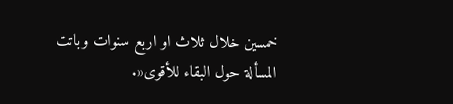خمسين خلال ثلاث او اربع سنوات وباتت المسألة حول البقاء للأقوى«.